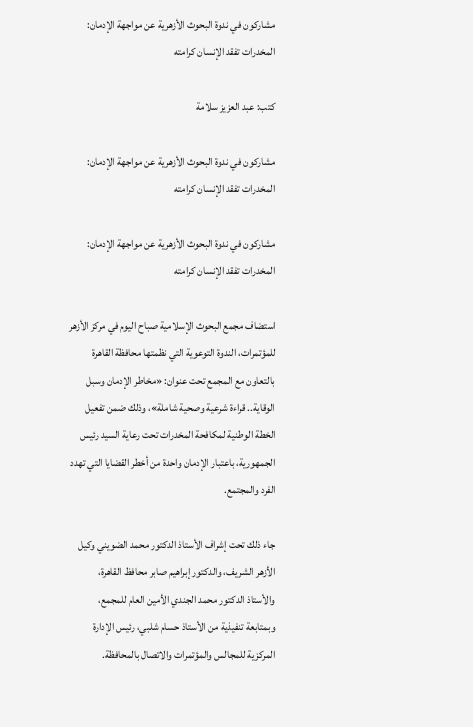مشاركون في ندوة البحوث الأزهرية عن مواجهة الإدمان: المخدرات تفقد الإنسان كرامته

كتب: عبد العزيز سلامة

مشاركون في ندوة البحوث الأزهرية عن مواجهة الإدمان: المخدرات تفقد الإنسان كرامته

مشاركون في ندوة البحوث الأزهرية عن مواجهة الإدمان: المخدرات تفقد الإنسان كرامته

استضاف مجمع البحوث الإسلامية صباح اليوم في مركز الأزهر للمؤتمرات، الندوة التوعوية التي نظمتها محافظة القاهرة بالتعاون مع المجمع تحت عنوان: «مخاطر الإدمان وسبل الوقاية.. قراءة شرعية وصحية شاملة»، وذلك ضمن تفعيل الخطة الوطنية لمكافحة المخدرات تحت رعاية السيد رئيس الجمهورية، باعتبار الإدمان واحدة من أخطر القضايا التي تهدد الفرد والمجتمع.

جاء ذلك تحت إشراف الأستاذ الدكتور محمد الضويني وكيل الأزهر الشريف، والدكتور إبراهيم صابر محافظ القاهرة، والأستاذ الدكتور محمد الجندي الأمين العام للمجمع، وبمتابعة تنفيذية من الأستاذ حسام شلبي، رئيس الإدارة المركزية للمجالس والمؤتمرات والاتصال بالمحافظة.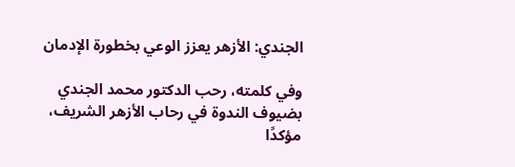الجندي: الأزهر يعزز الوعي بخطورة الإدمان

وفي كلمته، رحب الدكتور محمد الجندي بضيوف الندوة في رحاب الأزهر الشريف، مؤكدًا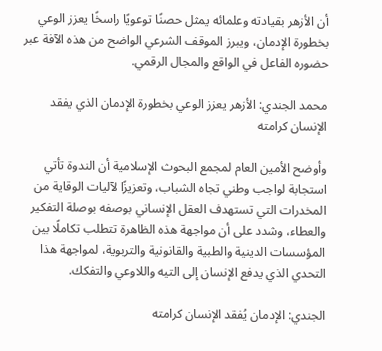أن الأزهر بقيادته وعلمائه يمثل حصنًا توعويًا راسخًا يعزز الوعي بخطورة الإدمان، ويبرز الموقف الشرعي الواضح من هذه الآفة عبر حضوره الفاعل في الواقع والمجال الرقمي.

محمد الجندي: الأزهر يعزز الوعي بخطورة الإدمان الذي يفقد الإنسان كرامته

وأوضح الأمين العام لمجمع البحوث الإسلامية أن الندوة تأتي استجابة لواجب وطني تجاه الشباب، وتعزيزًا لآليات الوقاية من المخدرات التي تستهدف العقل الإنساني بوصفه بوصلة التفكير والعطاء، وشدد على أن مواجهة هذه الظاهرة تتطلب تكاملًا بين المؤسسات الدينية والطبية والقانونية والتربوية، لمواجهة هذا التحدي الذي يدفع الإنسان إلى التيه واللاوعي والتفكك.

الجندي: الإدمان يُفقد الإنسان كرامته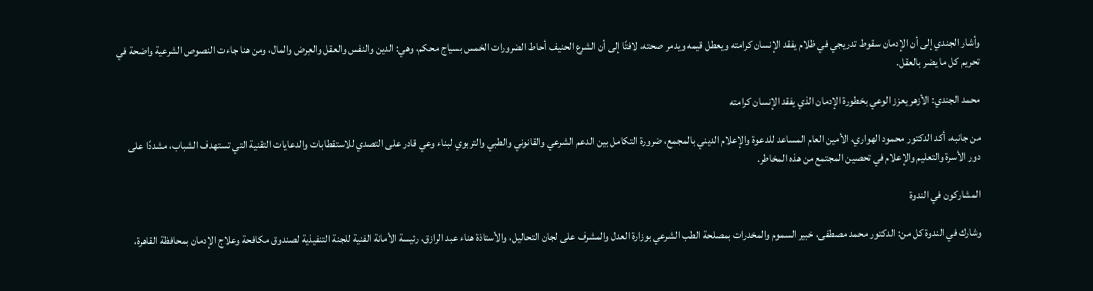وأشار الجندي إلى أن الإدمان سقوط تدريجي في ظلام يفقد الإنسان كرامته ويعطل قيمه ويدمر صحته، لافتًا إلى أن الشرع الحنيف أحاط الضرورات الخمس بسياج محكم، وهي: الدين والنفس والعقل والعِرض والمال، ومن هنا جاءت النصوص الشرعية واضحة في تحريم كل ما يضر بالعقل.

محمد الجندي: الأزهر يعزز الوعي بخطورة الإدمان الذي يفقد الإنسان كرامته

من جانبه، أكد الدكتور محمود الهواري، الأمين العام المساعد للدعوة والإعلام الديني بالمجمع، ضرورة التكامل بين الدعم الشرعي والقانوني والطبي والتربوي لبناء وعي قادر على التصدي للاستقطابات والدعايات التقنية التي تستهدف الشباب، مشددًا على دور الأسرة والتعليم والإعلام في تحصين المجتمع من هذه المخاطر.

المشاركون في الندوة

وشارك في الندوة كل من: الدكتور محمد مصطفى، خبير السموم والمخدرات بمصلحة الطب الشرعي بوزارة العدل والمشرف على لجان التحاليل، والأستاذة هناء عبد الرازق، رئيسة الأمانة الفنية للجنة التنفيذية لصندوق مكافحة وعلاج الإدمان بمحافظة القاهرة،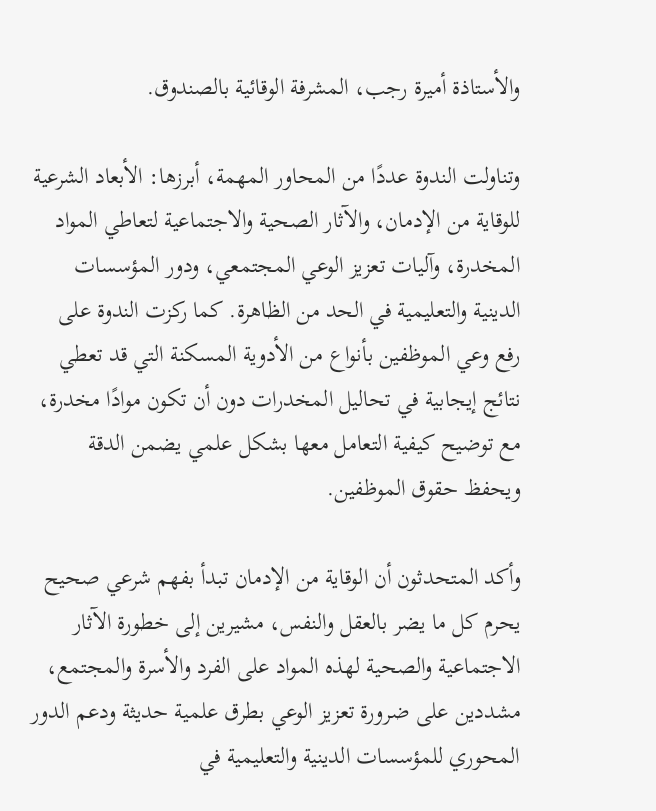والأستاذة أميرة رجب، المشرفة الوقائية بالصندوق.

وتناولت الندوة عددًا من المحاور المهمة، أبرزها: الأبعاد الشرعية للوقاية من الإدمان، والآثار الصحية والاجتماعية لتعاطي المواد المخدرة، وآليات تعزيز الوعي المجتمعي، ودور المؤسسات الدينية والتعليمية في الحد من الظاهرة. كما ركزت الندوة على رفع وعي الموظفين بأنواع من الأدوية المسكنة التي قد تعطي نتائج إيجابية في تحاليل المخدرات دون أن تكون موادًا مخدرة، مع توضيح كيفية التعامل معها بشكل علمي يضمن الدقة ويحفظ حقوق الموظفين.

وأكد المتحدثون أن الوقاية من الإدمان تبدأ بفهم شرعي صحيح يحرم كل ما يضر بالعقل والنفس، مشيرين إلى خطورة الآثار الاجتماعية والصحية لهذه المواد على الفرد والأسرة والمجتمع، مشددين على ضرورة تعزيز الوعي بطرق علمية حديثة ودعم الدور المحوري للمؤسسات الدينية والتعليمية في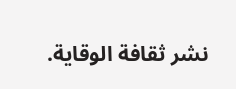نشر ثقافة الوقاية.